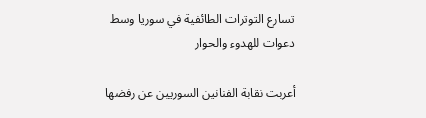تسارع التوترات الطائفية في سوريا وسط دعوات للهدوء والحوار

أعربت نقابة الفنانين السوريين عن رفضها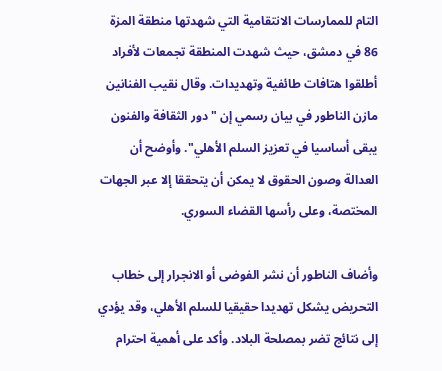التام للممارسات الانتقامية التي شهدتها منطقة المزة 86 في دمشق، حيث شهدت المنطقة تجمعات لأفراد أطلقوا هتافات طائفية وتهديدات. وقال نقيب الفنانين مازن الناطور في بيان رسمي إن "دور الثقافة والفنون يبقى أساسيا في تعزيز السلم الأهلي". وأوضح أن العدالة وصون الحقوق لا يمكن أن يتحققا إلا عبر الجهات المختصة، وعلى رأسها القضاء السوري.

وأضاف الناطور أن نشر الفوضى أو الانجرار إلى خطاب التحريض يشكل تهديدا حقيقيا للسلم الأهلي، وقد يؤدي إلى نتائج تضر بمصلحة البلاد. وأكد على أهمية احترام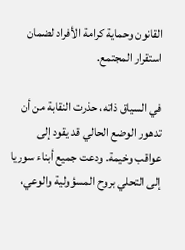القانون وحماية كرامة الأفراد لضمان استقرار المجتمع.

في السياق ذاته، حذرت النقابة من أن تدهور الوضع الحالي قد يقود إلى عواقب وخيمة. ودعت جميع أبناء سوريا إلى التحلي بروح المسؤولية والوعي،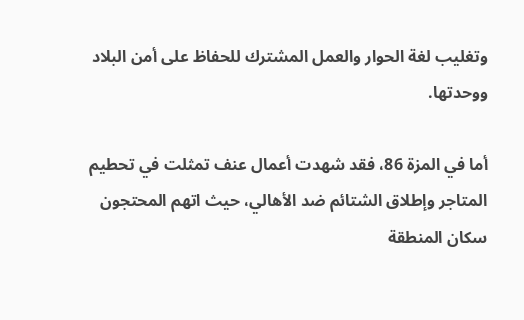وتغليب لغة الحوار والعمل المشترك للحفاظ على أمن البلاد ووحدتها.

أما في المزة 86، فقد شهدت أعمال عنف تمثلت في تحطيم المتاجر وإطلاق الشتائم ضد الأهالي، حيث اتهم المحتجون سكان المنطقة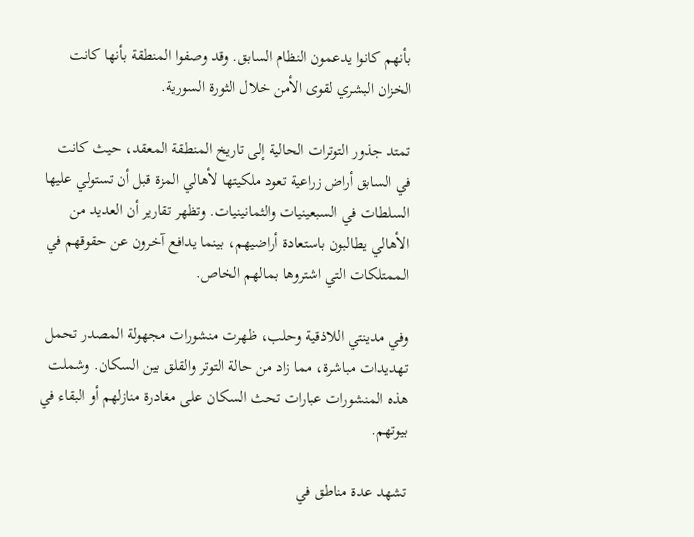بأنهم كانوا يدعمون النظام السابق. وقد وصفوا المنطقة بأنها كانت الخزان البشري لقوى الأمن خلال الثورة السورية.

تمتد جذور التوترات الحالية إلى تاريخ المنطقة المعقد، حيث كانت في السابق أراض زراعية تعود ملكيتها لأهالي المزة قبل أن تستولي عليها السلطات في السبعينيات والثمانينيات. وتظهر تقارير أن العديد من الأهالي يطالبون باستعادة أراضيهم، بينما يدافع آخرون عن حقوقهم في الممتلكات التي اشتروها بمالهم الخاص.

وفي مدينتي اللاذقية وحلب، ظهرت منشورات مجهولة المصدر تحمل تهديدات مباشرة، مما زاد من حالة التوتر والقلق بين السكان. وشملت هذه المنشورات عبارات تحث السكان على مغادرة منازلهم أو البقاء في بيوتهم.

تشهد عدة مناطق في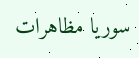سوريا مظاهرات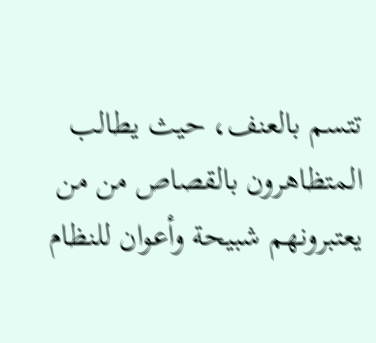تتسم بالعنف، حيث يطالب المتظاهرون بالقصاص من من يعتبرونهم شبيحة وأعوان للنظام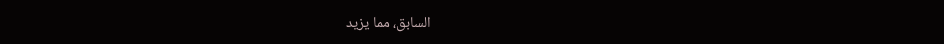السابق، مما يزيد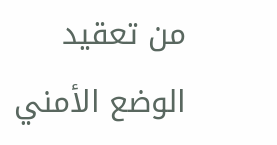من تعقيد الوضع الأمني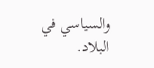والسياسي في البلاد.